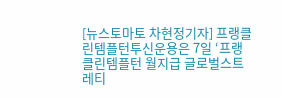[뉴스토마토 차현정기자] 프랭클린템플턴투신운용은 7일 ‘프랭클린템플턴 월지급 글로벌스트레티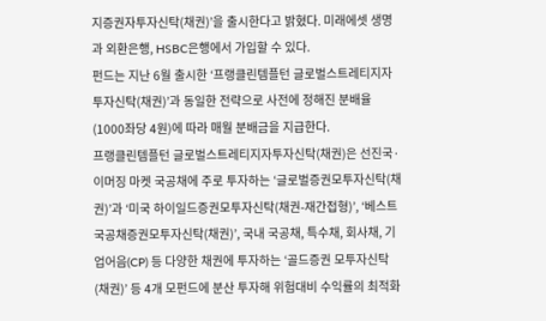지증권자투자신탁(채권)’을 출시한다고 밝혔다. 미래에셋 생명과 외환은행, HSBC은행에서 가입할 수 있다.
펀드는 지난 6월 출시한 ‘프랭클린템플턴 글로벌스트레티지자투자신탁(채권)’과 동일한 전략으로 사전에 정해진 분배율(1000좌당 4원)에 따라 매월 분배금을 지급한다.
프랭클린템플턴 글로벌스트레티지자투자신탁(채권)은 선진국·이머징 마켓 국공채에 주로 투자하는 ‘글로벌증권모투자신탁(채권)’과 ‘미국 하이일드증권모투자신탁(채권-재간접형)’, ‘베스트 국공채증권모투자신탁(채권)’, 국내 국공채, 특수채, 회사채, 기업어음(CP) 등 다양한 채권에 투자하는 ‘골드증권 모투자신탁(채권)’ 등 4개 모펀드에 분산 투자해 위험대비 수익률의 최적화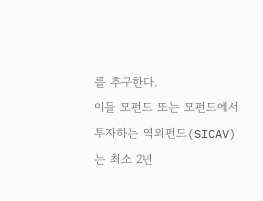를 추구한다.
이들 모펀드 또는 모펀드에서 투자하는 역외펀드(SICAV)는 최소 2년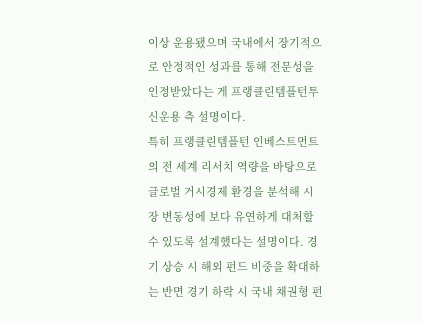이상 운용됐으며 국내에서 장기적으로 안정적인 성과를 통해 전문성을 인정받았다는 게 프랭클린템플턴투신운용 측 설명이다.
특히 프랭클린템플턴 인베스트먼트의 전 세계 리서치 역량을 바탕으로 글로벌 거시경제 환경을 분석해 시장 변동성에 보다 유연하게 대처할 수 있도록 설계했다는 설명이다. 경기 상승 시 해외 펀드 비중을 확대하는 반면 경기 하락 시 국내 채권형 펀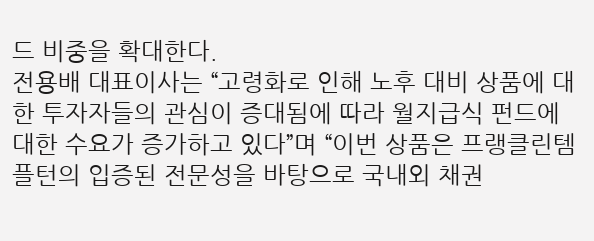드 비중을 확대한다.
전용배 대표이사는 “고령화로 인해 노후 대비 상품에 대한 투자자들의 관심이 증대됨에 따라 월지급식 펀드에 대한 수요가 증가하고 있다”며 “이번 상품은 프랭클린템플턴의 입증된 전문성을 바탕으로 국내외 채권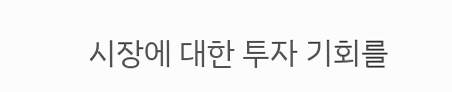시장에 대한 투자 기회를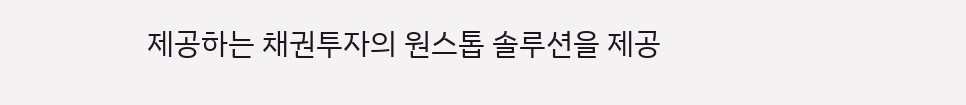제공하는 채권투자의 원스톱 솔루션을 제공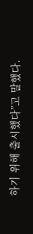하기 위해 출시했다”고 말했다.